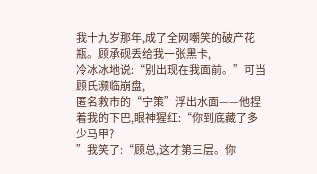我十九岁那年,成了全网嘲笑的破产花瓶。顾承砚丢给我一张黑卡,
冷冰冰地说:“别出现在我面前。”可当顾氏濒临崩盘,
匿名救市的“宁策”浮出水面——他捏着我的下巴,眼神猩红:“你到底藏了多少马甲?
”我笑了:“顾总,这才第三层。你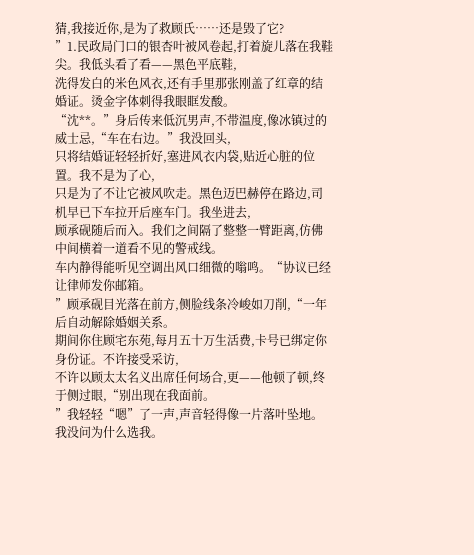猜,我接近你,是为了救顾氏……还是毁了它?
”1.民政局门口的银杏叶被风卷起,打着旋儿落在我鞋尖。我低头看了看——黑色平底鞋,
洗得发白的米色风衣,还有手里那张刚盖了红章的结婚证。烫金字体刺得我眼眶发酸。
“沈**。”身后传来低沉男声,不带温度,像冰镇过的威士忌,“车在右边。”我没回头,
只将结婚证轻轻折好,塞进风衣内袋,贴近心脏的位置。我不是为了心,
只是为了不让它被风吹走。黑色迈巴赫停在路边,司机早已下车拉开后座车门。我坐进去,
顾承砚随后而入。我们之间隔了整整一臂距离,仿佛中间横着一道看不见的警戒线。
车内静得能听见空调出风口细微的嗡鸣。“协议已经让律师发你邮箱。
”顾承砚目光落在前方,侧脸线条冷峻如刀削,“一年后自动解除婚姻关系。
期间你住顾宅东苑,每月五十万生活费,卡号已绑定你身份证。不许接受采访,
不许以顾太太名义出席任何场合,更——他顿了顿,终于侧过眼,“别出现在我面前。
”我轻轻“嗯”了一声,声音轻得像一片落叶坠地。我没问为什么选我。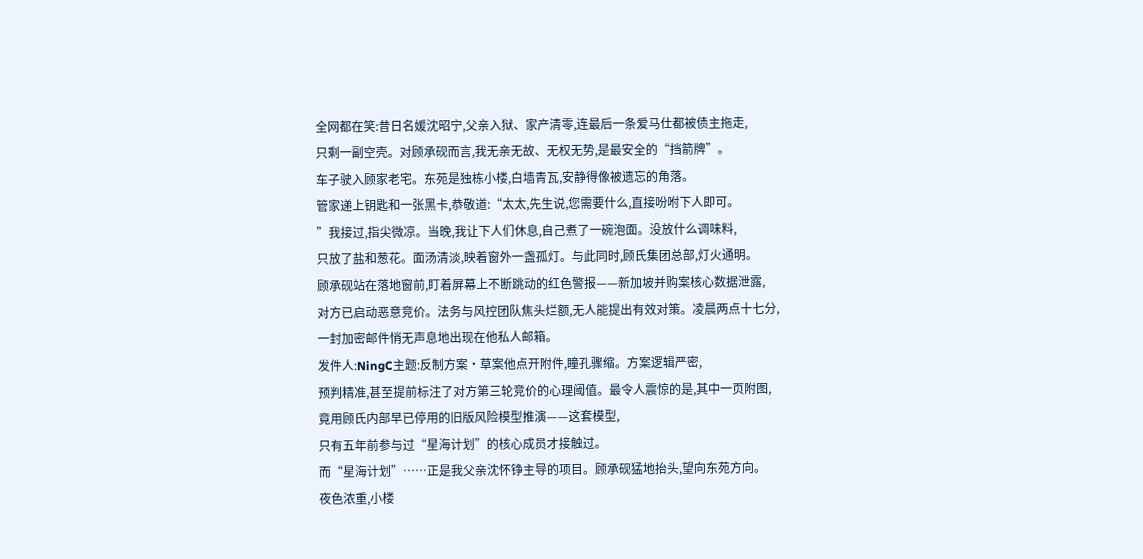全网都在笑:昔日名媛沈昭宁,父亲入狱、家产清零,连最后一条爱马仕都被债主拖走,
只剩一副空壳。对顾承砚而言,我无亲无故、无权无势,是最安全的“挡箭牌”。
车子驶入顾家老宅。东苑是独栋小楼,白墙青瓦,安静得像被遗忘的角落。
管家递上钥匙和一张黑卡,恭敬道:“太太,先生说,您需要什么,直接吩咐下人即可。
”我接过,指尖微凉。当晚,我让下人们休息,自己煮了一碗泡面。没放什么调味料,
只放了盐和葱花。面汤清淡,映着窗外一盏孤灯。与此同时,顾氏集团总部,灯火通明。
顾承砚站在落地窗前,盯着屏幕上不断跳动的红色警报——新加坡并购案核心数据泄露,
对方已启动恶意竞价。法务与风控团队焦头烂额,无人能提出有效对策。凌晨两点十七分,
一封加密邮件悄无声息地出现在他私人邮箱。
发件人:NingC主题:反制方案·草案他点开附件,瞳孔骤缩。方案逻辑严密,
预判精准,甚至提前标注了对方第三轮竞价的心理阈值。最令人震惊的是,其中一页附图,
竟用顾氏内部早已停用的旧版风险模型推演——这套模型,
只有五年前参与过“星海计划”的核心成员才接触过。
而“星海计划”……正是我父亲沈怀铮主导的项目。顾承砚猛地抬头,望向东苑方向。
夜色浓重,小楼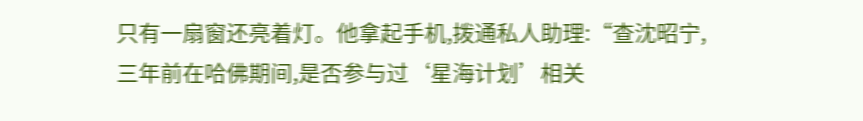只有一扇窗还亮着灯。他拿起手机,拨通私人助理:“查沈昭宁,
三年前在哈佛期间,是否参与过‘星海计划’相关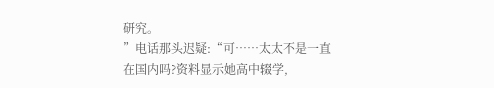研究。
”电话那头迟疑:“可……太太不是一直在国内吗?资料显示她高中辍学,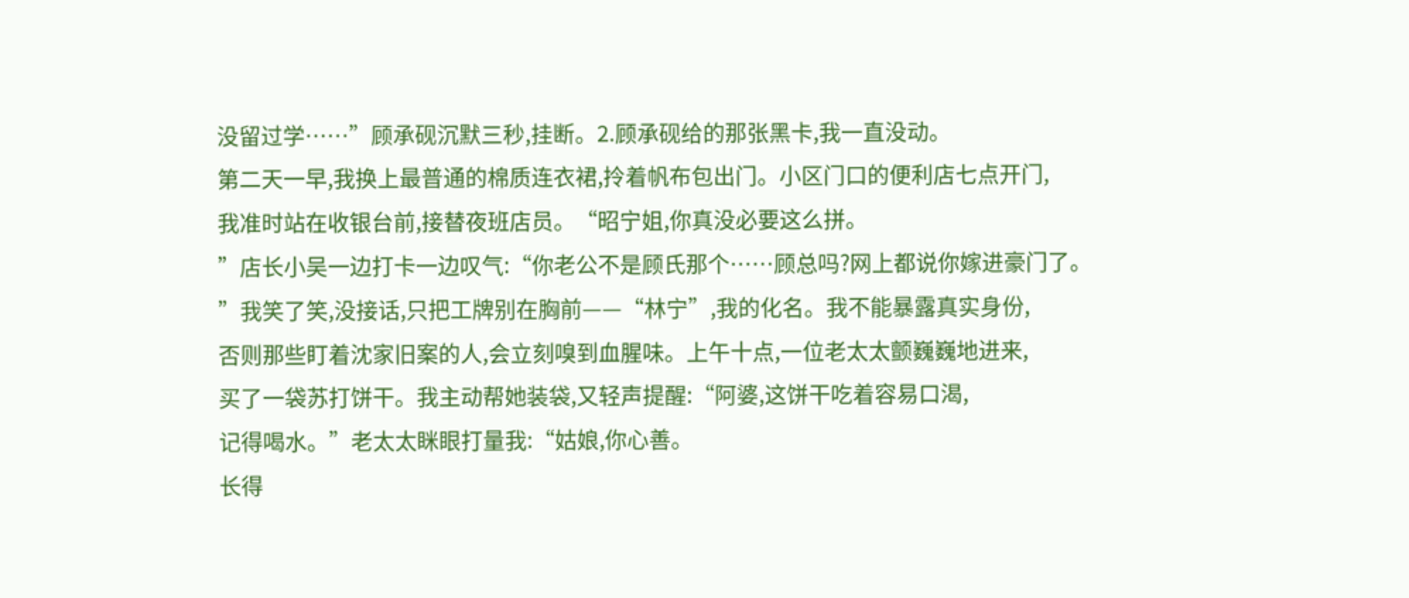没留过学……”顾承砚沉默三秒,挂断。2.顾承砚给的那张黑卡,我一直没动。
第二天一早,我换上最普通的棉质连衣裙,拎着帆布包出门。小区门口的便利店七点开门,
我准时站在收银台前,接替夜班店员。“昭宁姐,你真没必要这么拼。
”店长小吴一边打卡一边叹气:“你老公不是顾氏那个……顾总吗?网上都说你嫁进豪门了。
”我笑了笑,没接话,只把工牌别在胸前——“林宁”,我的化名。我不能暴露真实身份,
否则那些盯着沈家旧案的人,会立刻嗅到血腥味。上午十点,一位老太太颤巍巍地进来,
买了一袋苏打饼干。我主动帮她装袋,又轻声提醒:“阿婆,这饼干吃着容易口渴,
记得喝水。”老太太眯眼打量我:“姑娘,你心善。
长得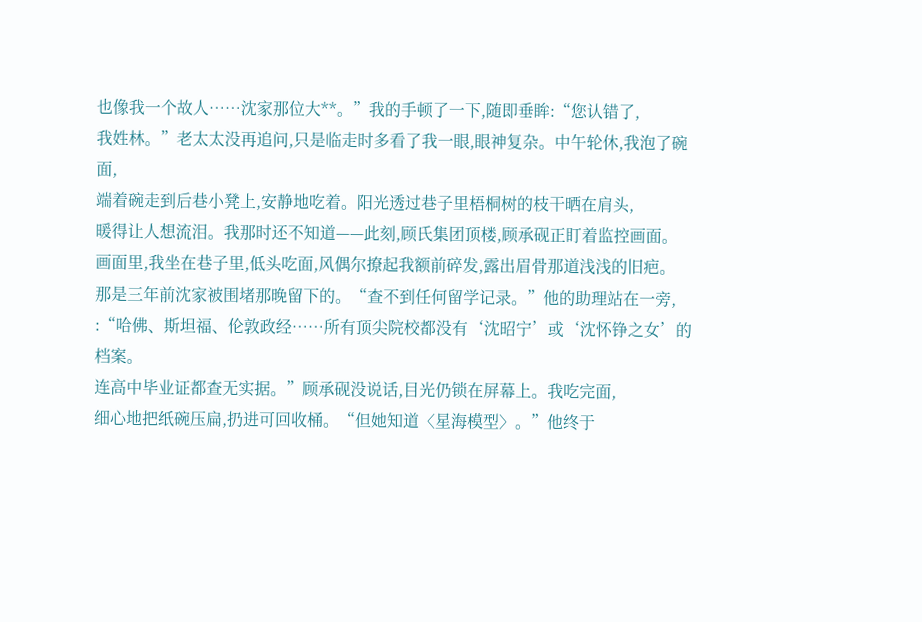也像我一个故人……沈家那位大**。”我的手顿了一下,随即垂眸:“您认错了,
我姓林。”老太太没再追问,只是临走时多看了我一眼,眼神复杂。中午轮休,我泡了碗面,
端着碗走到后巷小凳上,安静地吃着。阳光透过巷子里梧桐树的枝干晒在肩头,
暖得让人想流泪。我那时还不知道——此刻,顾氏集团顶楼,顾承砚正盯着监控画面。
画面里,我坐在巷子里,低头吃面,风偶尔撩起我额前碎发,露出眉骨那道浅浅的旧疤。
那是三年前沈家被围堵那晚留下的。“查不到任何留学记录。”他的助理站在一旁,
:“哈佛、斯坦福、伦敦政经……所有顶尖院校都没有‘沈昭宁’或‘沈怀铮之女’的档案。
连高中毕业证都查无实据。”顾承砚没说话,目光仍锁在屏幕上。我吃完面,
细心地把纸碗压扁,扔进可回收桶。“但她知道〈星海模型〉。”他终于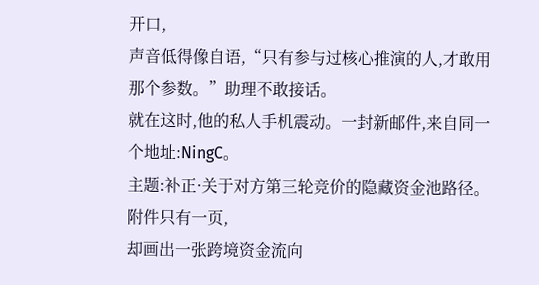开口,
声音低得像自语,“只有参与过核心推演的人,才敢用那个参数。”助理不敢接话。
就在这时,他的私人手机震动。一封新邮件,来自同一个地址:NingC。
主题:补正·关于对方第三轮竞价的隐藏资金池路径。附件只有一页,
却画出一张跨境资金流向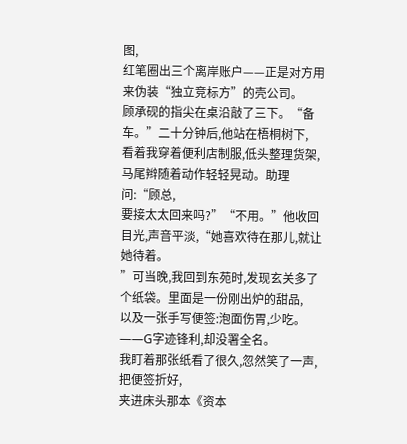图,
红笔圈出三个离岸账户——正是对方用来伪装“独立竞标方”的壳公司。
顾承砚的指尖在桌沿敲了三下。“备车。”二十分钟后,他站在梧桐树下,
看着我穿着便利店制服,低头整理货架,马尾辫随着动作轻轻晃动。助理问:“顾总,
要接太太回来吗?”“不用。”他收回目光,声音平淡,“她喜欢待在那儿,就让她待着。
”可当晚,我回到东苑时,发现玄关多了个纸袋。里面是一份刚出炉的甜品,
以及一张手写便签:泡面伤胃,少吃。——G字迹锋利,却没署全名。
我盯着那张纸看了很久,忽然笑了一声,把便签折好,
夹进床头那本《资本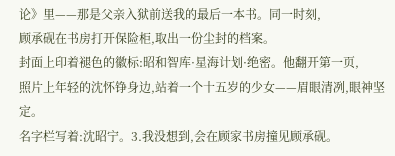论》里——那是父亲入狱前送我的最后一本书。同一时刻,
顾承砚在书房打开保险柜,取出一份尘封的档案。
封面上印着褪色的徽标:昭和智库·星海计划·绝密。他翻开第一页,
照片上年轻的沈怀铮身边,站着一个十五岁的少女——眉眼清冽,眼神坚定。
名字栏写着:沈昭宁。3.我没想到,会在顾家书房撞见顾承砚。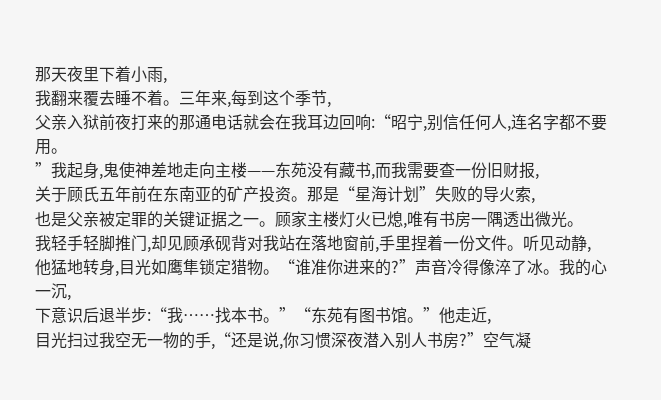那天夜里下着小雨,
我翻来覆去睡不着。三年来,每到这个季节,
父亲入狱前夜打来的那通电话就会在我耳边回响:“昭宁,别信任何人,连名字都不要用。
”我起身,鬼使神差地走向主楼——东苑没有藏书,而我需要查一份旧财报,
关于顾氏五年前在东南亚的矿产投资。那是“星海计划”失败的导火索,
也是父亲被定罪的关键证据之一。顾家主楼灯火已熄,唯有书房一隅透出微光。
我轻手轻脚推门,却见顾承砚背对我站在落地窗前,手里捏着一份文件。听见动静,
他猛地转身,目光如鹰隼锁定猎物。“谁准你进来的?”声音冷得像淬了冰。我的心一沉,
下意识后退半步:“我……找本书。”“东苑有图书馆。”他走近,
目光扫过我空无一物的手,“还是说,你习惯深夜潜入别人书房?”空气凝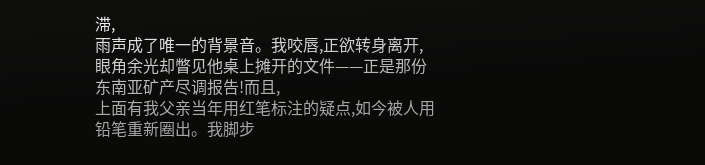滞,
雨声成了唯一的背景音。我咬唇,正欲转身离开,
眼角余光却瞥见他桌上摊开的文件——正是那份东南亚矿产尽调报告!而且,
上面有我父亲当年用红笔标注的疑点,如今被人用铅笔重新圈出。我脚步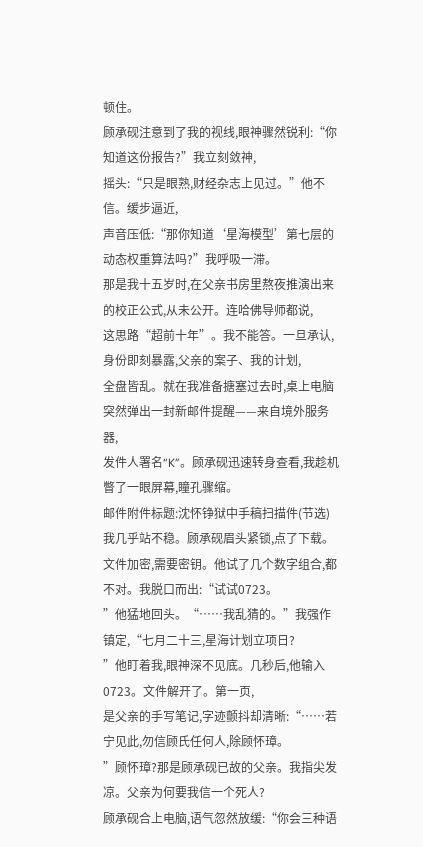顿住。
顾承砚注意到了我的视线,眼神骤然锐利:“你知道这份报告?”我立刻敛神,
摇头:“只是眼熟,财经杂志上见过。”他不信。缓步逼近,
声音压低:“那你知道‘星海模型’第七层的动态权重算法吗?”我呼吸一滞。
那是我十五岁时,在父亲书房里熬夜推演出来的校正公式,从未公开。连哈佛导师都说,
这思路“超前十年”。我不能答。一旦承认,身份即刻暴露,父亲的案子、我的计划,
全盘皆乱。就在我准备搪塞过去时,桌上电脑突然弹出一封新邮件提醒——来自境外服务器,
发件人署名“K”。顾承砚迅速转身查看,我趁机瞥了一眼屏幕,瞳孔骤缩。
邮件附件标题:沈怀铮狱中手稿扫描件(节选)我几乎站不稳。顾承砚眉头紧锁,点了下载。
文件加密,需要密钥。他试了几个数字组合,都不对。我脱口而出:“试试0723。
”他猛地回头。“……我乱猜的。”我强作镇定,“七月二十三,星海计划立项日?
”他盯着我,眼神深不见底。几秒后,他输入0723。文件解开了。第一页,
是父亲的手写笔记,字迹颤抖却清晰:“……若宁见此,勿信顾氏任何人,除顾怀璋。
”顾怀璋?那是顾承砚已故的父亲。我指尖发凉。父亲为何要我信一个死人?
顾承砚合上电脑,语气忽然放缓:“你会三种语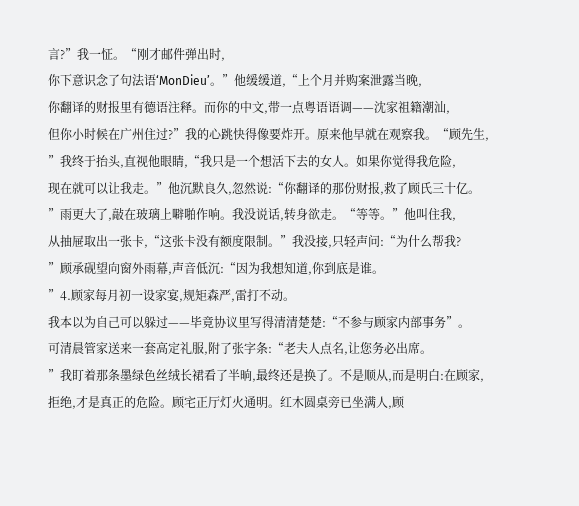言?”我一怔。“刚才邮件弹出时,
你下意识念了句法语‘MonDieu’。”他缓缓道,“上个月并购案泄露当晚,
你翻译的财报里有德语注释。而你的中文,带一点粤语语调——沈家祖籍潮汕,
但你小时候在广州住过?”我的心跳快得像要炸开。原来他早就在观察我。“顾先生,
”我终于抬头,直视他眼睛,“我只是一个想活下去的女人。如果你觉得我危险,
现在就可以让我走。”他沉默良久,忽然说:“你翻译的那份财报,救了顾氏三十亿。
”雨更大了,敲在玻璃上噼啪作响。我没说话,转身欲走。“等等。”他叫住我,
从抽屉取出一张卡,“这张卡没有额度限制。”我没接,只轻声问:“为什么帮我?
”顾承砚望向窗外雨幕,声音低沉:“因为我想知道,你到底是谁。
”4.顾家每月初一设家宴,规矩森严,雷打不动。
我本以为自己可以躲过——毕竟协议里写得清清楚楚:“不参与顾家内部事务”。
可清晨管家送来一套高定礼服,附了张字条:“老夫人点名,让您务必出席。
”我盯着那条墨绿色丝绒长裙看了半晌,最终还是换了。不是顺从,而是明白:在顾家,
拒绝,才是真正的危险。顾宅正厅灯火通明。红木圆桌旁已坐满人,顾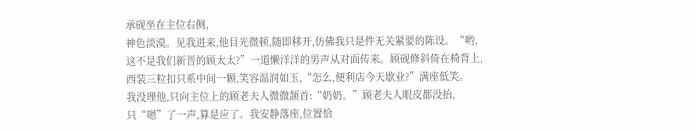承砚坐在主位右侧,
神色淡漠。见我进来,他目光微顿,随即移开,仿佛我只是件无关紧要的陈设。“哟,
这不是我们新晋的顾太太?”一道懒洋洋的男声从对面传来。顾砚修斜倚在椅背上,
西装三粒扣只系中间一颗,笑容温润如玉,“怎么,便利店今天歇业?”满座低笑。
我没理他,只向主位上的顾老夫人微微颔首:“奶奶。”顾老夫人眼皮都没抬,
只“嗯”了一声,算是应了。我安静落座,位置恰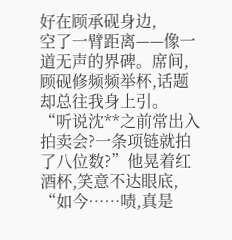好在顾承砚身边,
空了一臂距离——像一道无声的界碑。席间,顾砚修频频举杯,话题却总往我身上引。
“听说沈**之前常出入拍卖会?一条项链就拍了八位数?”他晃着红酒杯,笑意不达眼底,
“如今……啧,真是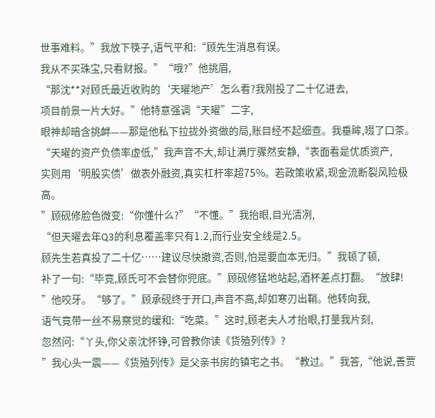世事难料。”我放下筷子,语气平和:“顾先生消息有误。
我从不买珠宝,只看财报。”“哦?”他挑眉,
“那沈**对顾氏最近收购的‘天曜地产’怎么看?我刚投了二十亿进去,
项目前景一片大好。”他特意强调“天曜”二字,
眼神却暗含挑衅——那是他私下拉拢外资做的局,账目经不起细查。我垂眸,啜了口茶。
“天曜的资产负债率虚低,”我声音不大,却让满厅骤然安静,“表面看是优质资产,
实则用‘明股实债’做表外融资,真实杠杆率超75%。若政策收紧,现金流断裂风险极高。
”顾砚修脸色微变:“你懂什么?”“不懂。”我抬眼,目光清冽,
“但天曜去年Q3的利息覆盖率只有1.2,而行业安全线是2.5。
顾先生若真投了二十亿……建议尽快撤资,否则,怕是要血本无归。”我顿了顿,
补了一句:“毕竟,顾氏可不会替你兜底。”顾砚修猛地站起,酒杯差点打翻。“放肆!
”他咬牙。“够了。”顾承砚终于开口,声音不高,却如寒刃出鞘。他转向我,
语气竟带一丝不易察觉的缓和:“吃菜。”这时,顾老夫人才抬眼,打量我片刻,
忽然问:“丫头,你父亲沈怀铮,可曾教你读《货殖列传》?
”我心头一震——《货殖列传》是父亲书房的镇宅之书。“教过。”我答,“他说,善贾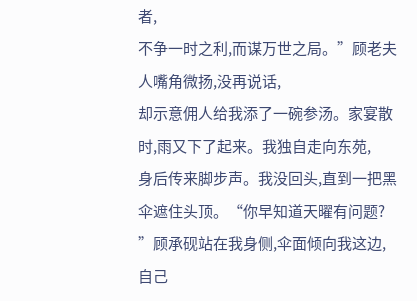者,
不争一时之利,而谋万世之局。”顾老夫人嘴角微扬,没再说话,
却示意佣人给我添了一碗参汤。家宴散时,雨又下了起来。我独自走向东苑,
身后传来脚步声。我没回头,直到一把黑伞遮住头顶。“你早知道天曜有问题?
”顾承砚站在我身侧,伞面倾向我这边,自己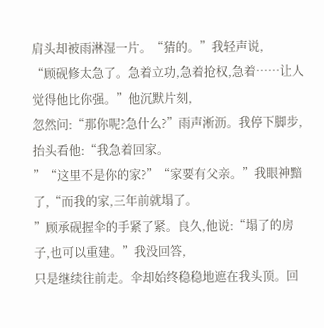肩头却被雨淋湿一片。“猜的。”我轻声说,
“顾砚修太急了。急着立功,急着抢权,急着……让人觉得他比你强。”他沉默片刻,
忽然问:“那你呢?急什么?”雨声淅沥。我停下脚步,抬头看他:“我急着回家。
”“这里不是你的家?”“家要有父亲。”我眼神黯了,“而我的家,三年前就塌了。
”顾承砚握伞的手紧了紧。良久,他说:“塌了的房子,也可以重建。”我没回答,
只是继续往前走。伞却始终稳稳地遮在我头顶。回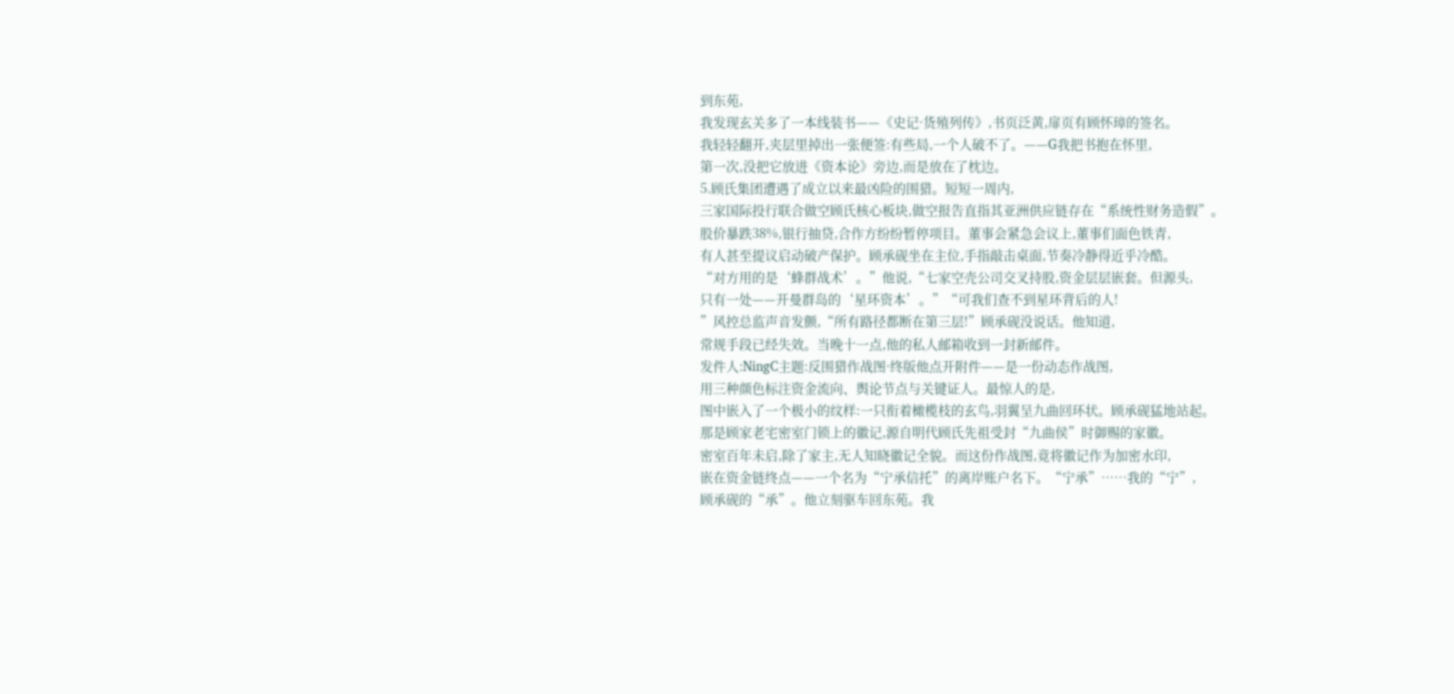到东苑,
我发现玄关多了一本线装书——《史记·货殖列传》,书页泛黄,扉页有顾怀璋的签名。
我轻轻翻开,夹层里掉出一张便签:有些局,一个人破不了。——G我把书抱在怀里,
第一次,没把它放进《资本论》旁边,而是放在了枕边。
5.顾氏集团遭遇了成立以来最凶险的围猎。短短一周内,
三家国际投行联合做空顾氏核心板块,做空报告直指其亚洲供应链存在“系统性财务造假”。
股价暴跌38%,银行抽贷,合作方纷纷暂停项目。董事会紧急会议上,董事们面色铁青,
有人甚至提议启动破产保护。顾承砚坐在主位,手指敲击桌面,节奏冷静得近乎冷酷。
“对方用的是‘蜂群战术’。”他说,“七家空壳公司交叉持股,资金层层嵌套。但源头,
只有一处——开曼群岛的‘星环资本’。”“可我们查不到星环背后的人!
”风控总监声音发颤,“所有路径都断在第三层!”顾承砚没说话。他知道,
常规手段已经失效。当晚十一点,他的私人邮箱收到一封新邮件。
发件人:NingC主题:反围猎作战图·终版他点开附件——是一份动态作战图,
用三种颜色标注资金流向、舆论节点与关键证人。最惊人的是,
图中嵌入了一个极小的纹样:一只衔着橄榄枝的玄鸟,羽翼呈九曲回环状。顾承砚猛地站起。
那是顾家老宅密室门锁上的徽记,源自明代顾氏先祖受封“九曲侯”时御赐的家徽。
密室百年未启,除了家主,无人知晓徽记全貌。而这份作战图,竟将徽记作为加密水印,
嵌在资金链终点——一个名为“宁承信托”的离岸账户名下。“宁承”……我的“宁”,
顾承砚的“承”。他立刻驱车回东苑。我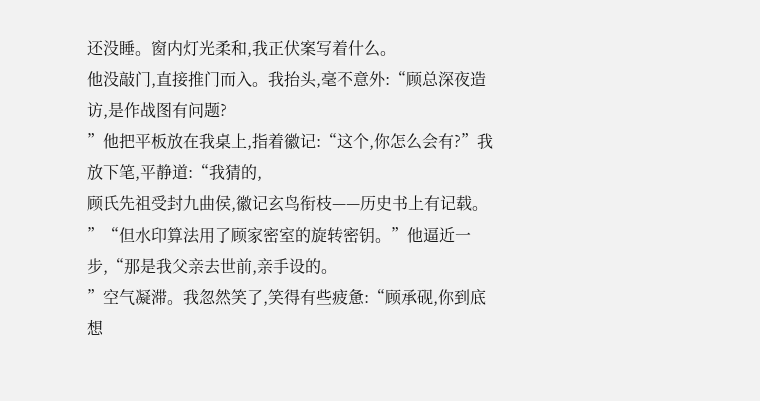还没睡。窗内灯光柔和,我正伏案写着什么。
他没敲门,直接推门而入。我抬头,毫不意外:“顾总深夜造访,是作战图有问题?
”他把平板放在我桌上,指着徽记:“这个,你怎么会有?”我放下笔,平静道:“我猜的,
顾氏先祖受封九曲侯,徽记玄鸟衔枝——历史书上有记载。
”“但水印算法用了顾家密室的旋转密钥。”他逼近一步,“那是我父亲去世前,亲手设的。
”空气凝滞。我忽然笑了,笑得有些疲惫:“顾承砚,你到底想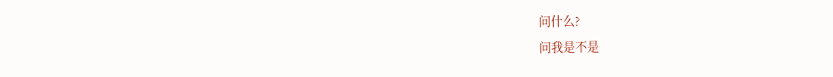问什么?
问我是不是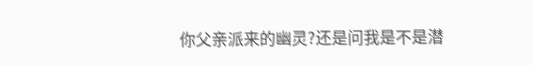你父亲派来的幽灵?还是问我是不是潜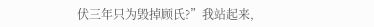伏三年只为毁掉顾氏?”我站起来,